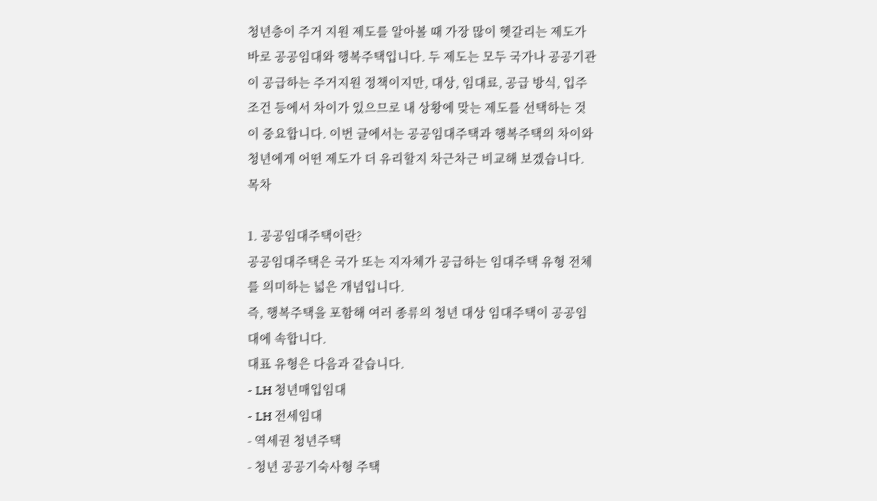청년층이 주거 지원 제도를 알아볼 때 가장 많이 헷갈리는 제도가 바로 공공임대와 행복주택입니다. 두 제도는 모두 국가나 공공기관이 공급하는 주거지원 정책이지만, 대상, 임대료, 공급 방식, 입주 조건 등에서 차이가 있으므로 내 상황에 맞는 제도를 선택하는 것이 중요합니다. 이번 글에서는 공공임대주택과 행복주택의 차이와 청년에게 어떤 제도가 더 유리할지 차근차근 비교해 보겠습니다.
목차

1. 공공임대주택이란?
공공임대주택은 국가 또는 지자체가 공급하는 임대주택 유형 전체를 의미하는 넓은 개념입니다.
즉, 행복주택을 포함해 여러 종류의 청년 대상 임대주택이 공공임대에 속합니다.
대표 유형은 다음과 같습니다.
- LH 청년매입임대
- LH 전세임대
- 역세권 청년주택
- 청년 공공기숙사형 주택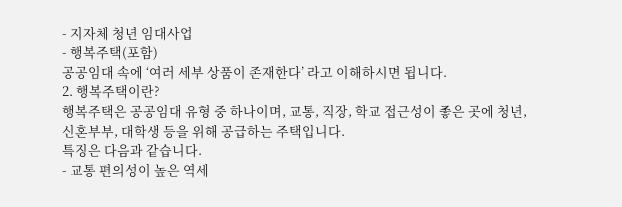- 지자체 청년 임대사업
- 행복주택(포함)
공공임대 속에 ‘여러 세부 상품이 존재한다’ 라고 이해하시면 됩니다.
2. 행복주택이란?
행복주택은 공공임대 유형 중 하나이며, 교통, 직장, 학교 접근성이 좋은 곳에 청년, 신혼부부, 대학생 등을 위해 공급하는 주택입니다.
특징은 다음과 같습니다.
- 교통 편의성이 높은 역세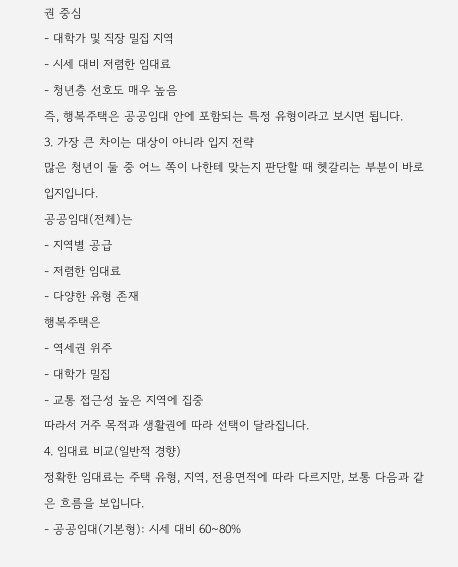권 중심
- 대학가 및 직장 밀집 지역
- 시세 대비 저렴한 임대료
- 청년층 선호도 매우 높음
즉, 행복주택은 공공임대 안에 포함되는 특정 유형이라고 보시면 됩니다.
3. 가장 큰 차이는 대상이 아니라 입지 전략
많은 청년이 둘 중 어느 쪽이 나한테 맞는지 판단할 때 헷갈리는 부분이 바로 입지입니다.
공공임대(전체)는
- 지역별 공급
- 저렴한 임대료
- 다양한 유형 존재
행복주택은
- 역세권 위주
- 대학가 밀집
- 교통 접근성 높은 지역에 집중
따라서 거주 목적과 생활권에 따라 선택이 달라집니다.
4. 임대료 비교(일반적 경향)
정확한 임대료는 주택 유형, 지역, 전용면적에 따라 다르지만, 보통 다음과 같은 흐름을 보입니다.
- 공공임대(기본형): 시세 대비 60~80%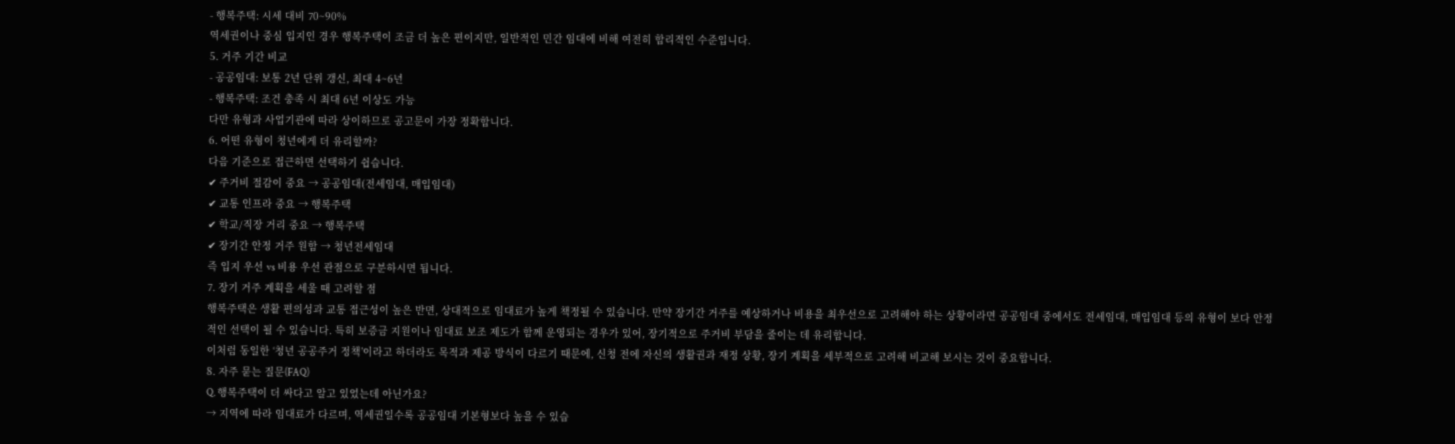- 행복주택: 시세 대비 70~90%
역세권이나 중심 입지인 경우 행복주택이 조금 더 높은 편이지만, 일반적인 민간 임대에 비해 여전히 합리적인 수준입니다.
5. 거주 기간 비교
- 공공임대: 보통 2년 단위 갱신, 최대 4~6년
- 행복주택: 조건 충족 시 최대 6년 이상도 가능
다만 유형과 사업기관에 따라 상이하므로 공고문이 가장 정확합니다.
6. 어떤 유형이 청년에게 더 유리할까?
다음 기준으로 접근하면 선택하기 쉽습니다.
✔ 주거비 절감이 중요 → 공공임대(전세임대, 매입임대)
✔ 교통 인프라 중요 → 행복주택
✔ 학교/직장 거리 중요 → 행복주택
✔ 장기간 안정 거주 원함 → 청년전세임대
즉 입지 우선 vs 비용 우선 관점으로 구분하시면 됩니다.
7. 장기 거주 계획을 세울 때 고려할 점
행복주택은 생활 편의성과 교통 접근성이 높은 반면, 상대적으로 임대료가 높게 책정될 수 있습니다. 만약 장기간 거주를 예상하거나 비용을 최우선으로 고려해야 하는 상황이라면 공공임대 중에서도 전세임대, 매입임대 등의 유형이 보다 안정적인 선택이 될 수 있습니다. 특히 보증금 지원이나 임대료 보조 제도가 함께 운영되는 경우가 있어, 장기적으로 주거비 부담을 줄이는 데 유리합니다.
이처럼 동일한 ‘청년 공공주거 정책’이라고 하더라도 목적과 제공 방식이 다르기 때문에, 신청 전에 자신의 생활권과 재정 상황, 장기 계획을 세부적으로 고려해 비교해 보시는 것이 중요합니다.
8. 자주 묻는 질문(FAQ)
Q. 행복주택이 더 싸다고 알고 있었는데 아닌가요?
→ 지역에 따라 임대료가 다르며, 역세권일수록 공공임대 기본형보다 높을 수 있습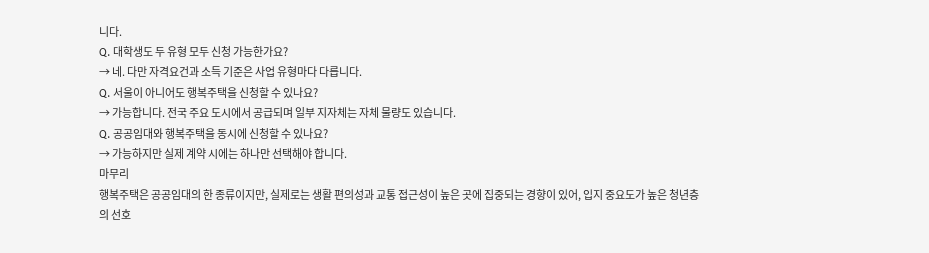니다.
Q. 대학생도 두 유형 모두 신청 가능한가요?
→ 네. 다만 자격요건과 소득 기준은 사업 유형마다 다릅니다.
Q. 서울이 아니어도 행복주택을 신청할 수 있나요?
→ 가능합니다. 전국 주요 도시에서 공급되며 일부 지자체는 자체 물량도 있습니다.
Q. 공공임대와 행복주택을 동시에 신청할 수 있나요?
→ 가능하지만 실제 계약 시에는 하나만 선택해야 합니다.
마무리
행복주택은 공공임대의 한 종류이지만, 실제로는 생활 편의성과 교통 접근성이 높은 곳에 집중되는 경향이 있어, 입지 중요도가 높은 청년층의 선호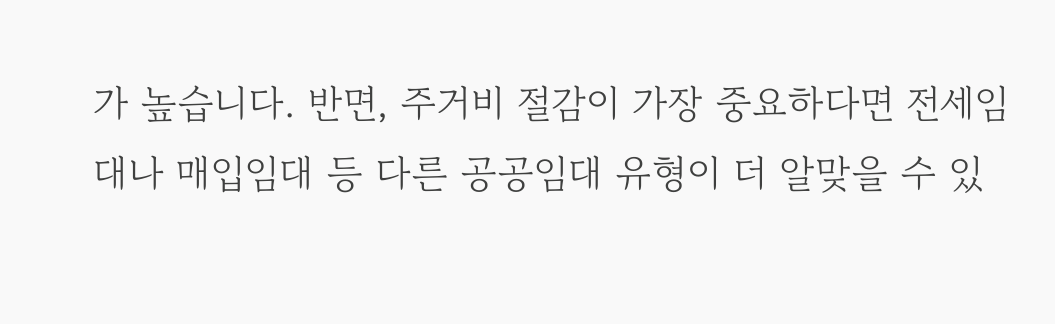가 높습니다. 반면, 주거비 절감이 가장 중요하다면 전세임대나 매입임대 등 다른 공공임대 유형이 더 알맞을 수 있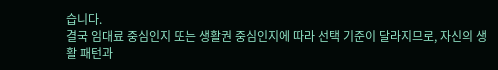습니다.
결국 임대료 중심인지 또는 생활권 중심인지에 따라 선택 기준이 달라지므로, 자신의 생활 패턴과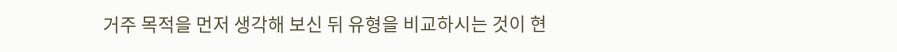거주 목적을 먼저 생각해 보신 뒤 유형을 비교하시는 것이 현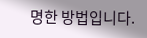명한 방법입니다.